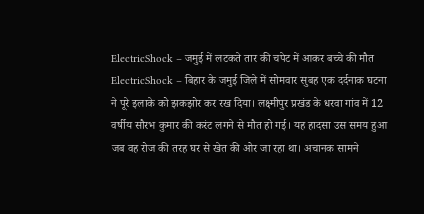ElectricShock – जमुई में लटकते तार की चपेट में आकर बच्चे की मौत
ElectricShock – बिहार के जमुई जिले में सोमवार सुबह एक दर्दनाक घटना ने पूरे इलाके को झकझोर कर रख दिया। लक्ष्मीपुर प्रखंड के धरवा गांव में 12 वर्षीय सौरभ कुमार की करंट लगने से मौत हो गई। यह हादसा उस समय हुआ जब वह रोज की तरह घर से खेत की ओर जा रहा था। अचानक सामने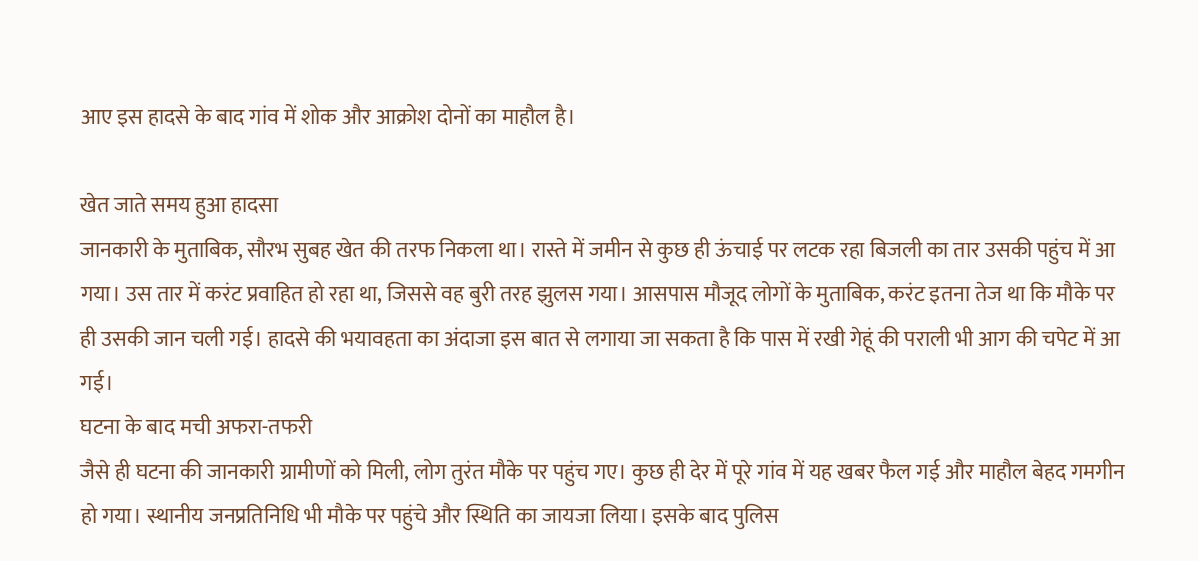आए इस हादसे के बाद गांव में शोक और आक्रोश दोनों का माहौल है।

खेत जाते समय हुआ हादसा
जानकारी के मुताबिक, सौरभ सुबह खेत की तरफ निकला था। रास्ते में जमीन से कुछ ही ऊंचाई पर लटक रहा बिजली का तार उसकी पहुंच में आ गया। उस तार में करंट प्रवाहित हो रहा था, जिससे वह बुरी तरह झुलस गया। आसपास मौजूद लोगों के मुताबिक, करंट इतना तेज था कि मौके पर ही उसकी जान चली गई। हादसे की भयावहता का अंदाजा इस बात से लगाया जा सकता है कि पास में रखी गेहूं की पराली भी आग की चपेट में आ गई।
घटना के बाद मची अफरा-तफरी
जैसे ही घटना की जानकारी ग्रामीणों को मिली, लोग तुरंत मौके पर पहुंच गए। कुछ ही देर में पूरे गांव में यह खबर फैल गई और माहौल बेहद गमगीन हो गया। स्थानीय जनप्रतिनिधि भी मौके पर पहुंचे और स्थिति का जायजा लिया। इसके बाद पुलिस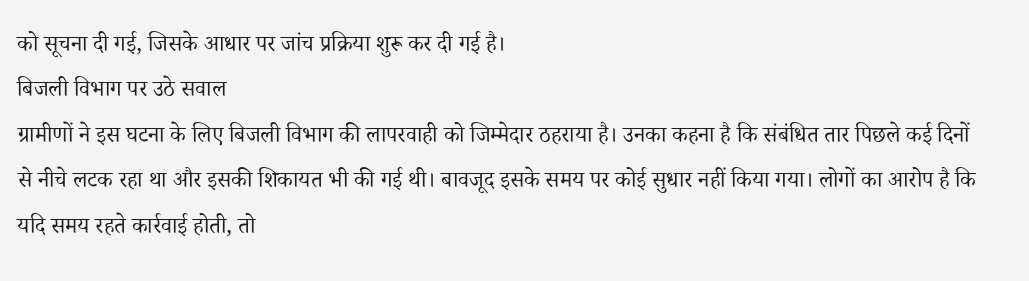को सूचना दी गई, जिसके आधार पर जांच प्रक्रिया शुरू कर दी गई है।
बिजली विभाग पर उठे सवाल
ग्रामीणों ने इस घटना के लिए बिजली विभाग की लापरवाही को जिम्मेदार ठहराया है। उनका कहना है कि संबंधित तार पिछले कई दिनों से नीचे लटक रहा था और इसकी शिकायत भी की गई थी। बावजूद इसके समय पर कोई सुधार नहीं किया गया। लोगों का आरोप है कि यदि समय रहते कार्रवाई होती, तो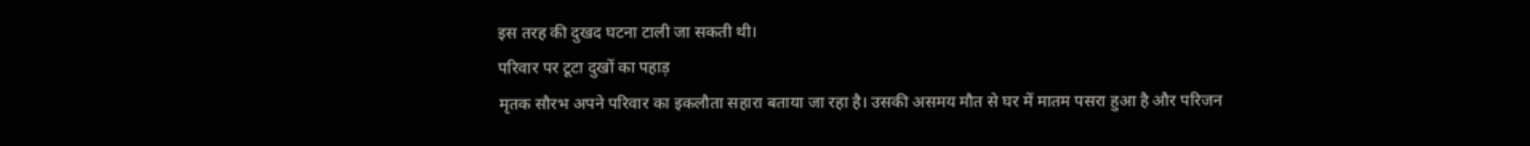इस तरह की दुखद घटना टाली जा सकती थी।
परिवार पर टूटा दुखों का पहाड़
मृतक सौरभ अपने परिवार का इकलौता सहारा बताया जा रहा है। उसकी असमय मौत से घर में मातम पसरा हुआ है और परिजन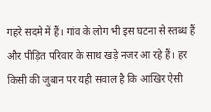गहरे सदमे में हैं। गांव के लोग भी इस घटना से स्तब्ध हैं और पीड़ित परिवार के साथ खड़े नजर आ रहे हैं। हर किसी की जुबान पर यही सवाल है कि आखिर ऐसी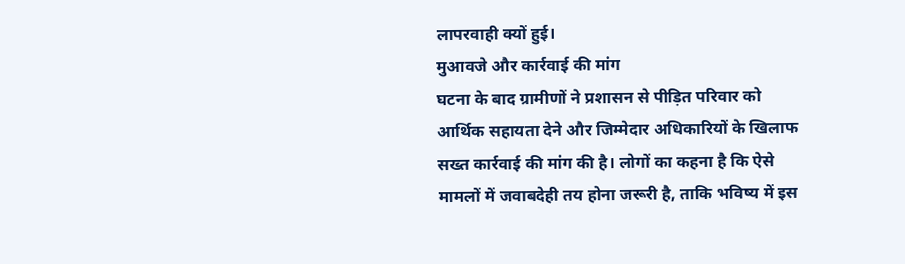लापरवाही क्यों हुई।
मुआवजे और कार्रवाई की मांग
घटना के बाद ग्रामीणों ने प्रशासन से पीड़ित परिवार को आर्थिक सहायता देने और जिम्मेदार अधिकारियों के खिलाफ सख्त कार्रवाई की मांग की है। लोगों का कहना है कि ऐसे मामलों में जवाबदेही तय होना जरूरी है, ताकि भविष्य में इस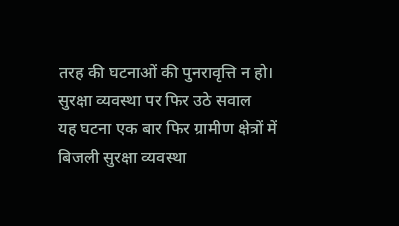तरह की घटनाओं की पुनरावृत्ति न हो।
सुरक्षा व्यवस्था पर फिर उठे सवाल
यह घटना एक बार फिर ग्रामीण क्षेत्रों में बिजली सुरक्षा व्यवस्था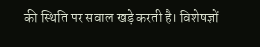की स्थिति पर सवाल खड़े करती है। विशेषज्ञों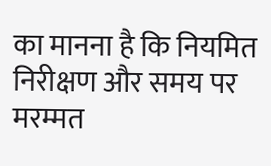का मानना है कि नियमित निरीक्षण और समय पर मरम्मत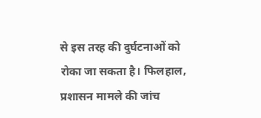से इस तरह की दुर्घटनाओं को रोका जा सकता है। फिलहाल, प्रशासन मामले की जांच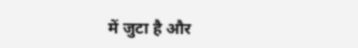में जुटा है और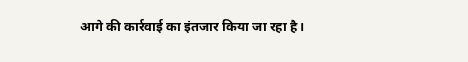आगे की कार्रवाई का इंतजार किया जा रहा है।